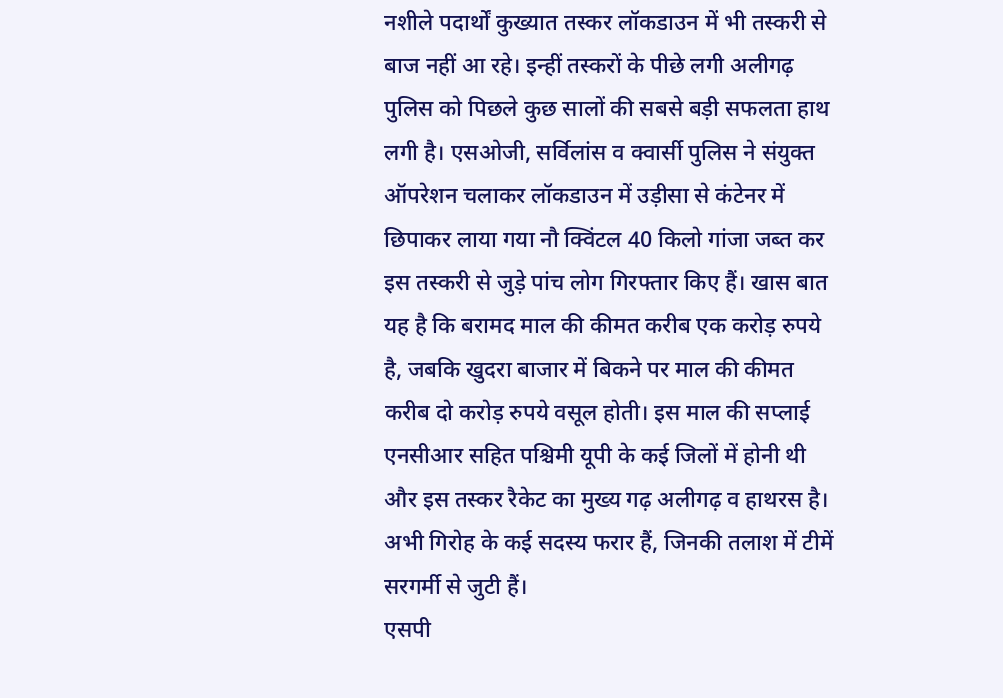नशीले पदार्थों कुख्यात तस्कर लॉकडाउन में भी तस्करी से बाज नहीं आ रहे। इन्हीं तस्करों के पीछे लगी अलीगढ़ पुलिस को पिछले कुछ सालों की सबसे बड़ी सफलता हाथ लगी है। एसओजी, सर्विलांस व क्वार्सी पुलिस ने संयुक्त ऑपरेशन चलाकर लॉकडाउन में उड़ीसा से कंटेनर में छिपाकर लाया गया नौ क्विंटल 40 किलो गांजा जब्त कर इस तस्करी से जुड़े पांच लोग गिरफ्तार किए हैं। खास बात यह है कि बरामद माल की कीमत करीब एक करोड़ रुपये है, जबकि खुदरा बाजार में बिकने पर माल की कीमत करीब दो करोड़ रुपये वसूल होती। इस माल की सप्लाई एनसीआर सहित पश्चिमी यूपी के कई जिलों में होनी थी और इस तस्कर रैकेट का मुख्य गढ़ अलीगढ़ व हाथरस है। अभी गिरोह के कई सदस्य फरार हैं, जिनकी तलाश में टीमें सरगर्मी से जुटी हैं।
एसपी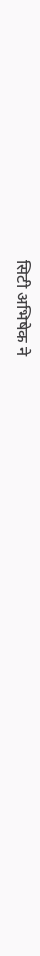सिटी अभिषेक ने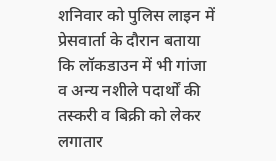शनिवार को पुलिस लाइन में प्रेसवार्ता के दौरान बताया कि लॉकडाउन में भी गांजा व अन्य नशीले पदार्थों की तस्करी व बिक्री को लेकर लगातार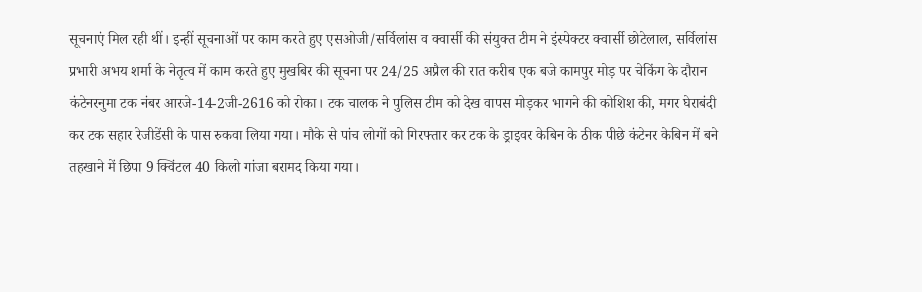सूचनाएं मिल रही थीं। इन्हीं सूचनाओं पर काम करते हुए एसओजी/सर्विलांस व क्वार्सी की संयुक्त टीम ने इंस्पेक्टर क्वार्सी छोटेलाल, सर्विलांस प्रभारी अभय शर्मा के नेतृत्व में काम करते हुए मुखबिर की सूचना पर 24/25 अप्रैल की रात करीब एक बजे कामपुर मोड़ पर चेकिंग के दौरान कंटेनरनुमा टक नंबर आरजे-14-2जी-2616 को रोका। टक चालक ने पुलिस टीम को देख वापस मोड़कर भागने की कोशिश की, मगर घेराबंदी कर टक सहार रेजीडेंसी के पास रुकवा लिया गया। मौके से पांच लोगों को गिरफ्तार कर टक के ड्राइवर केबिन के ठीक पीछे कंटेनर केबिन में बने तहखाने में छिपा 9 क्विंटल 40 किलो गांजा बरामद किया गया।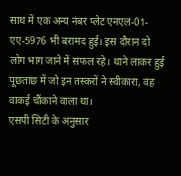साथ में एक अन्य नंबर प्लेट एनएल-01-एए-5976 भी बरामद हुई। इस दौरान दो लोग भाग जाने में सफल रहे। थाने लाकर हुई पूछताछ में जो इन तस्करों ने स्वीकारा, वह वाकई चौंकाने वाला था।
एसपी सिटी के अनुसार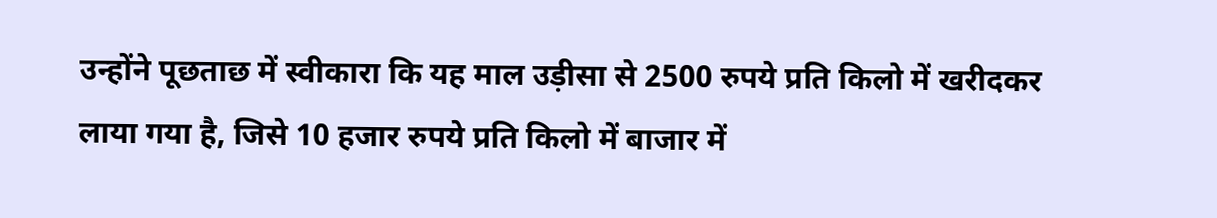उन्होंने पूछताछ में स्वीकारा कि यह माल उड़ीसा से 2500 रुपये प्रति किलो में खरीदकर लाया गया है, जिसे 10 हजार रुपये प्रति किलो में बाजार में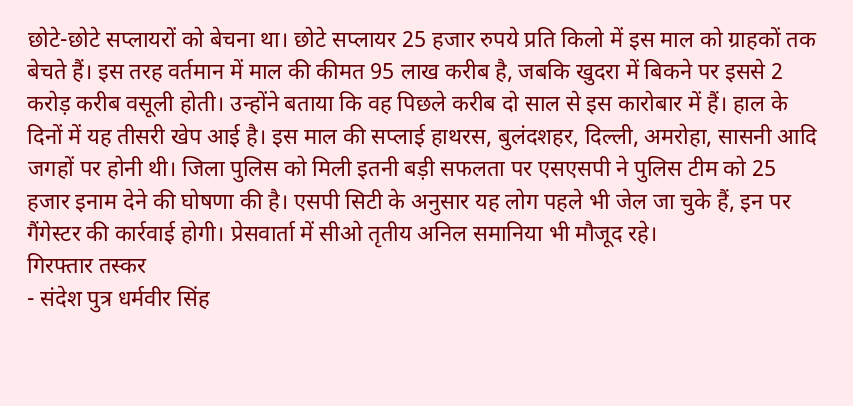छोटे-छोटे सप्लायरों को बेचना था। छोटे सप्लायर 25 हजार रुपये प्रति किलो में इस माल को ग्राहकों तक बेचते हैं। इस तरह वर्तमान में माल की कीमत 95 लाख करीब है, जबकि खुदरा में बिकने पर इससे 2 करोड़ करीब वसूली होती। उन्होंने बताया कि वह पिछले करीब दो साल से इस कारोबार में हैं। हाल के दिनों में यह तीसरी खेप आई है। इस माल की सप्लाई हाथरस, बुलंदशहर, दिल्ली, अमरोहा, सासनी आदि जगहों पर होनी थी। जिला पुलिस को मिली इतनी बड़ी सफलता पर एसएसपी ने पुलिस टीम को 25 हजार इनाम देने की घोषणा की है। एसपी सिटी के अनुसार यह लोग पहले भी जेल जा चुके हैं, इन पर गैंगेस्टर की कार्रवाई होगी। प्रेसवार्ता में सीओ तृतीय अनिल समानिया भी मौजूद रहे।
गिरफ्तार तस्कर
- संदेश पुत्र धर्मवीर सिंह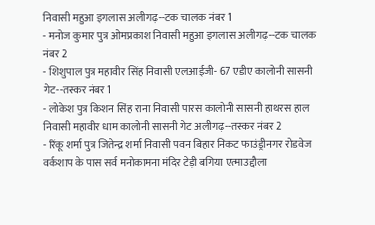निवासी महुआ इगलास अलीगढ़--टक चालक नंबर 1
- मनोज कुमार पुत्र ओमप्रकाश निवासी महुआ इगलास अलीगढ़--टक चालक नंबर 2
- शिशुपाल पुत्र महावीर सिंह निवासी एलआईजी- 67 एडीए कालोनी सासनी गेट--तस्कर नंबर 1
- लोकेश पुत्र किशन सिंह राना निवासी पारस कालोनी सासनी हाथरस हाल निवासी महावीर धाम कालोनी सासनी गेट अलीगढ़--तस्कर नंबर 2
- रिंकू शर्मा पुत्र जितेन्द्र शर्मा निवासी पवन बिहार निकट फाउंड्रीनगर रोडवेज वर्कशाप के पास सर्व मनोकामना मंदिर टेड़ी बगिया एत्माउद्दौला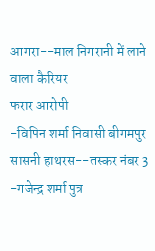आगरा--माल निगरानी में लाने वाला कैरियर
फरार आरोपी
-विपिन शर्मा निवासी बीगमपुर सासनी हाथरस--तस्कर नंबर 3
-गजेन्द्र शर्मा पुत्र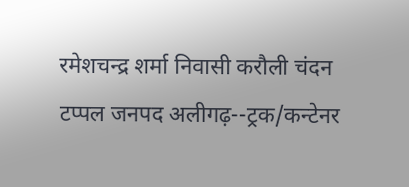रमेशचन्द्र शर्मा निवासी करौली चंदन टप्पल जनपद अलीगढ़--ट्रक/कन्टेनर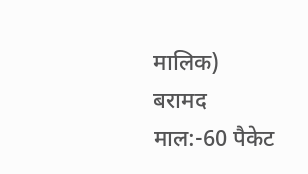मालिक)
बरामद माल:-60 पैकेट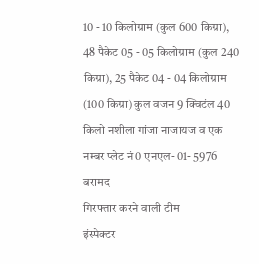10 - 10 किलोग्राम (कुल 600 किग्रा), 48 पैकेट 05 - 05 किलोग्राम (कुल 240 किग्रा), 25 पैकेट 04 - 04 किलोग्राम (100 किग्रा) कुल वजन 9 क्विटंल 40 किलो नशीला गांजा नाजायज व एक नम्बर प्लेट नं0 एनएल- 01- 5976 बरामद
गिरफ्तार करने वाली टीम
इंस्पेक्टर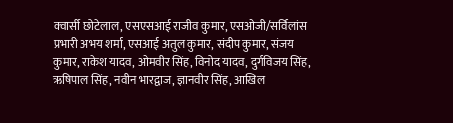क्वार्सी छोटेलाल, एसएसआई राजीव कुमार, एसओजी/सर्विलांस प्रभारी अभय शर्मा, एसआई अतुल कुमार, संदीप कुमार, संजय कुमार, राकेश यादव, ओमवीर सिंह, विनोद यादव, दुर्गविजय सिंह, ऋषिपाल सिंह, नवीन भारद्वाज, ज्ञानवीर सिंह, आखिल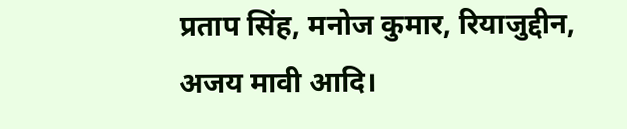प्रताप सिंह, मनोज कुमार, रियाजुद्दीन, अजय मावी आदि।